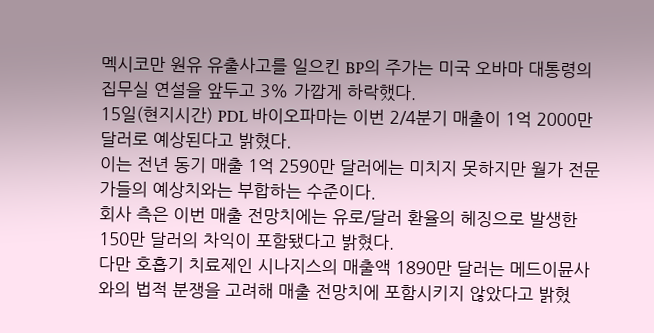멕시코만 원유 유출사고를 일으킨 BP의 주가는 미국 오바마 대통령의 집무실 연설을 앞두고 3% 가깝게 하락했다.
15일(현지시간) PDL 바이오파마는 이번 2/4분기 매출이 1억 2000만 달러로 예상된다고 밝혔다.
이는 전년 동기 매출 1억 2590만 달러에는 미치지 못하지만 월가 전문가들의 예상치와는 부합하는 수준이다.
회사 측은 이번 매출 전망치에는 유로/달러 환율의 헤징으로 발생한 150만 달러의 차익이 포함됐다고 밝혔다.
다만 호흡기 치료제인 시나지스의 매출액 1890만 달러는 메드이뮨사와의 법적 분쟁을 고려해 매출 전망치에 포함시키지 않았다고 밝혔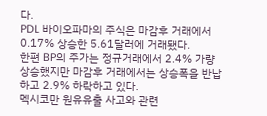다.
PDL 바이오파마의 주식은 마감후 거래에서 0.17% 상승한 5.61달러에 거래됐다.
한편 BP의 주가는 정규거래에서 2.4% 가량 상승했지만 마감후 거래에서는 상승폭을 반납하고 2.9% 하락하고 있다.
멕시코만 원유유출 사고와 관련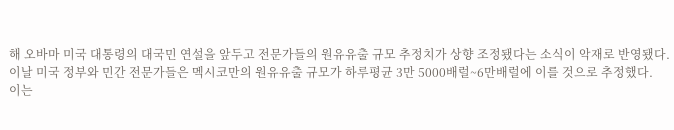해 오바마 미국 대통령의 대국민 연설을 앞두고 전문가들의 원유유출 규모 추정치가 상향 조정됐다는 소식이 악재로 반영됐다.
이날 미국 정부와 민간 전문가들은 멕시코만의 원유유출 규모가 하루평균 3만 5000배럴~6만배럴에 이를 것으로 추정했다.
이는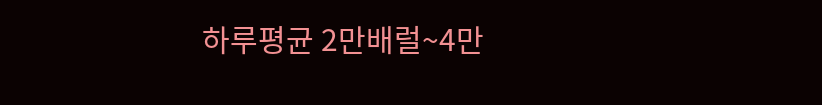하루평균 2만배럴~4만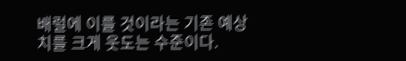배럴에 이를 것이라는 기존 예상치를 크게 웃도는 수준이다.